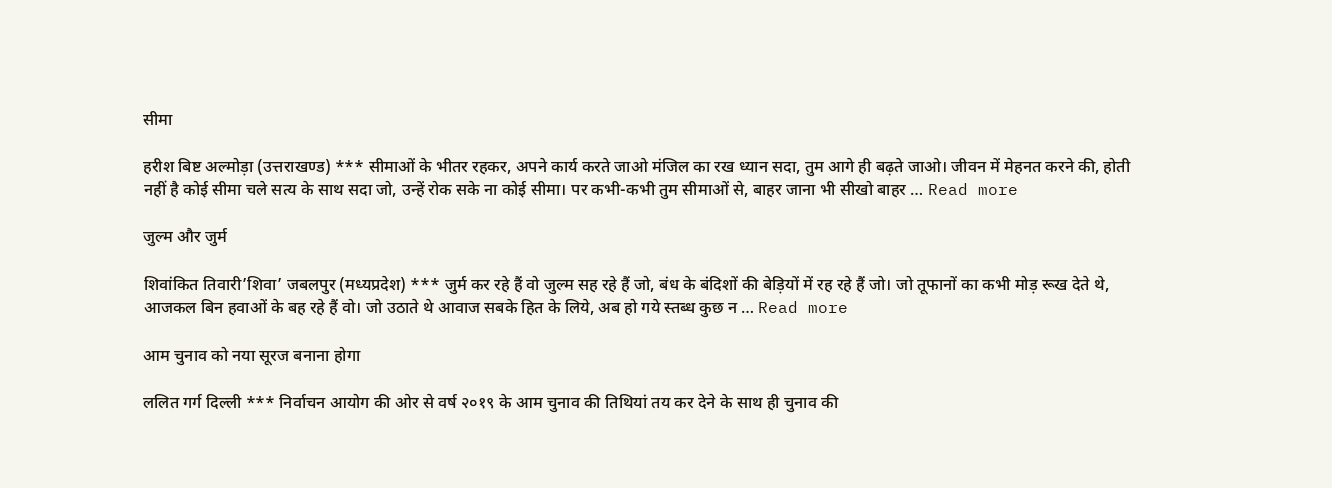सीमा

हरीश बिष्ट अल्मोड़ा (उत्तराखण्ड) *** सीमाओं के भीतर रहकर, अपने कार्य करते जाओ मंजिल का रख ध्यान सदा, तुम आगे ही बढ़ते जाओ। जीवन में मेहनत करने की, होती नहीं है कोई सीमा चले सत्य के साथ सदा जो, उन्हें रोक सके ना कोई सीमा। पर कभी-कभी तुम सीमाओं से, बाहर जाना भी सीखो बाहर … Read more

जुल्म और जुर्म

शिवांकित तिवारी’शिवा’ जबलपुर (मध्यप्रदेश) *** जुर्म कर रहे हैं वो जुल्म सह रहे हैं जो, बंध के बंदिशों की बेड़ियों में रह रहे हैं जो। जो तूफानों का कभी मोड़ रूख देते थे, आजकल बिन हवाओं के बह रहे हैं वो। जो उठाते थे आवाज सबके हित के लिये, अब हो गये स्तब्ध कुछ न … Read more

आम चुनाव को नया सूरज बनाना होगा

ललित गर्ग दिल्ली *** निर्वाचन आयोग की ओर से वर्ष २०१९ के आम चुनाव की तिथियां तय कर देने के साथ ही चुनाव की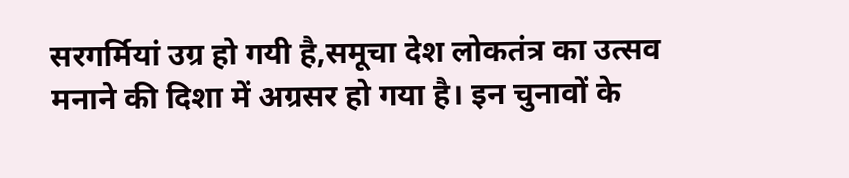सरगर्मियां उग्र हो गयी है,समूचा देश लोकतंत्र का उत्सव मनाने की दिशा में अग्रसर हो गया है। इन चुनावों के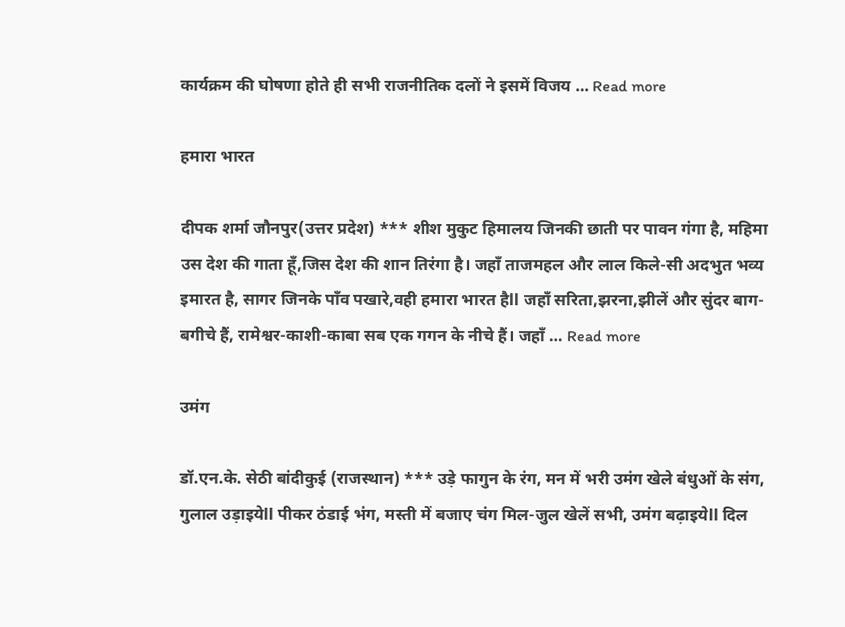कार्यक्रम की घोषणा होते ही सभी राजनीतिक दलों ने इसमें विजय … Read more

हमारा भारत

दीपक शर्मा जौनपुर(उत्तर प्रदेश) *** शीश मुकुट हिमालय जिनकी छाती पर पावन गंगा है, महिमा उस देश की गाता हूँ,जिस देश की शान तिरंगा है। जहाँ ताजमहल और लाल किले-सी अदभुत भव्य इमारत है, सागर जिनके पाँव पखारे,वही हमारा भारत हैll जहाँ सरिता,झरना,झीलें और सुंदर बाग-बगीचे हैं, रामेश्वर-काशी-काबा सब एक गगन के नीचे हैं। जहाँ … Read more

उमंग

डॉ.एन.के. सेठी बांदीकुई (राजस्थान) *** उड़े फागुन के रंग, मन में भरी उमंग खेले बंधुओं के संग, गुलाल उड़ाइयेll पीकर ठंडाई भंग, मस्ती में बजाए चंग मिल-जुल खेलें सभी, उमंग बढ़ाइयेll दिल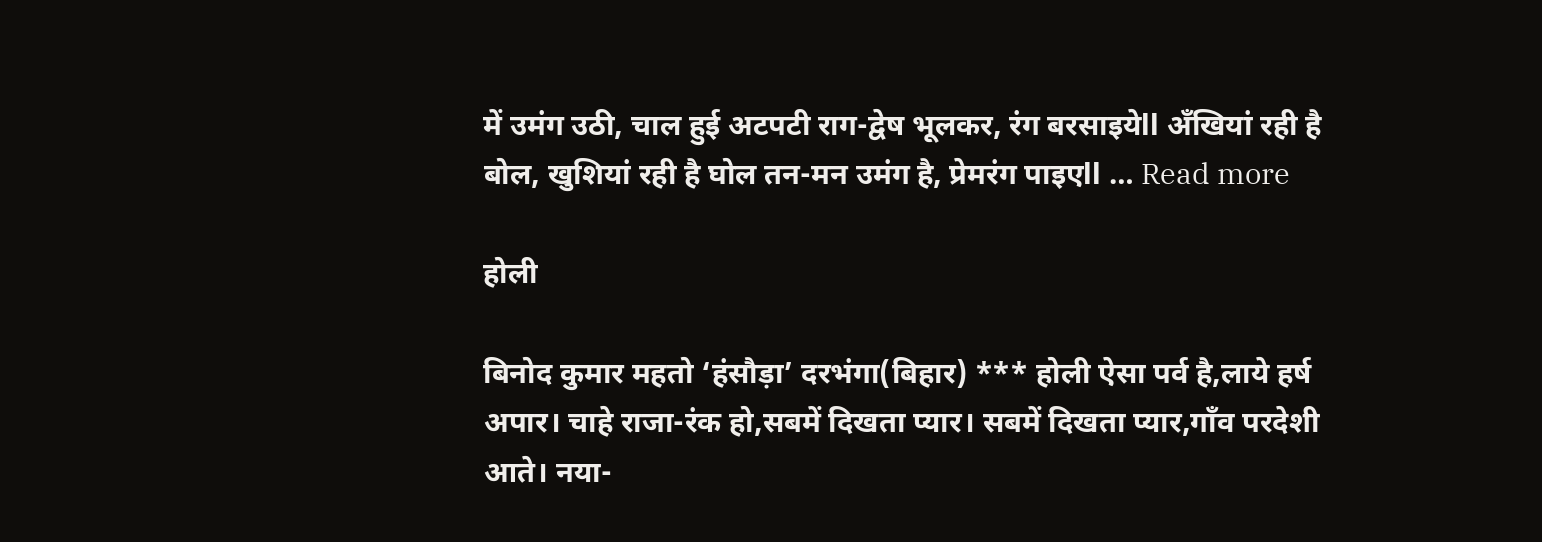में उमंग उठी, चाल हुई अटपटी राग-द्वेष भूलकर, रंग बरसाइयेll अँखियां रही है बोल, खुशियां रही है घोल तन-मन उमंग है, प्रेमरंग पाइएll … Read more

होली

बिनोद कुमार महतो ‘हंसौड़ा’ दरभंगा(बिहार) *** होली ऐसा पर्व है,लाये हर्ष अपार। चाहे राजा-रंक हो,सबमें दिखता प्यार। सबमें दिखता प्यार,गाँव परदेशी आते। नया-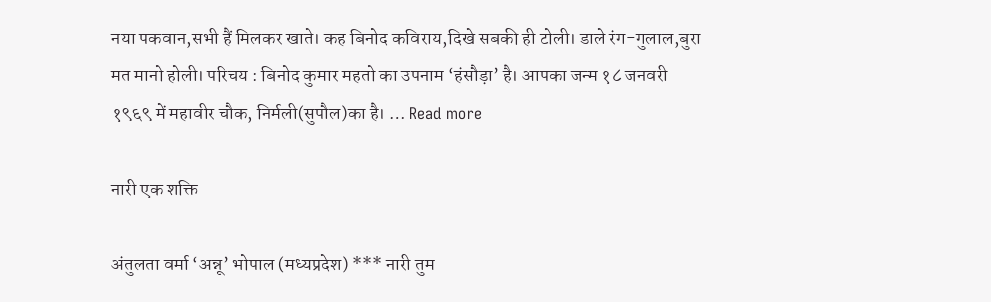नया पकवान,सभी हैं मिलकर खाते। कह बिनोद कविराय,दिखे सबकी ही टोली। डाले रंग-गुलाल,बुरा मत मानो होली। परिचय : बिनोद कुमार महतो का उपनाम ‘हंसौड़ा’ है। आपका जन्म १८ जनवरी १९६९ में महावीर चौक, निर्मली(सुपौल)का है। … Read more

नारी एक शक्ति

अंतुलता वर्मा ‘अन्नू’ भोपाल (मध्यप्रदेश) *** नारी तुम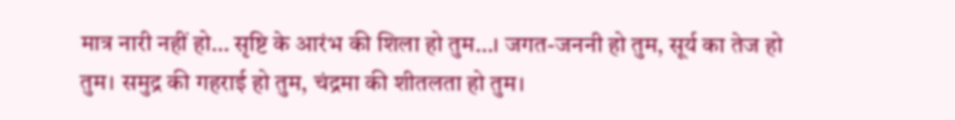मात्र नारी नहीं हो… सृष्टि के आरंभ की शिला हो तुम…। जगत-जननी हो तुम, सूर्य का तेज हो तुम। समुद्र की गहराई हो तुम, चंद्रमा की शीतलता हो तुम।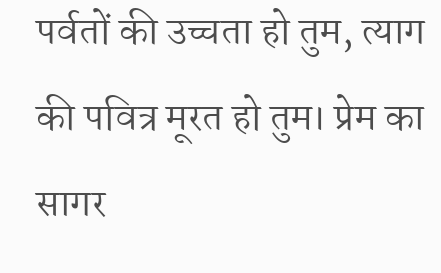पर्वतों की उच्चता हो तुम, त्याग की पवित्र मूरत हो तुम। प्रेम का सागर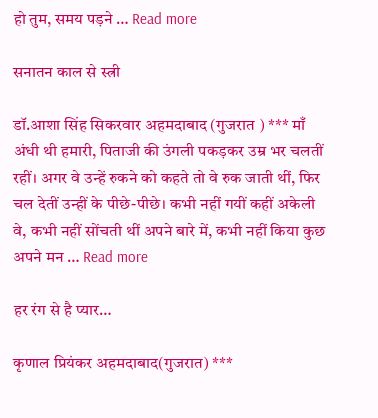हो तुम, समय पड़ने … Read more

सनातन काल से स्त्री

डॉ.आशा सिंह सिकरवार अहमदाबाद (गुजरात ) *** माँ अंधी थी हमारी, पिताजी की उंगली पकड़कर उम्र भर चलतीं रहीं। अगर वे उन्हें रुकने को कहते तो वे रुक जाती थीं, फिर चल देतीं उन्हीं के पीछे-पीछे। कभी नहीं गयीं कहीं अकेली वे, कभी नहीं सोंचती थीं अपने बारे में, कभी नहीं किया कुछ अपने मन … Read more

हर रंग से है प्यार…

कृणाल प्रियंकर अहमदाबाद(गुजरात) ***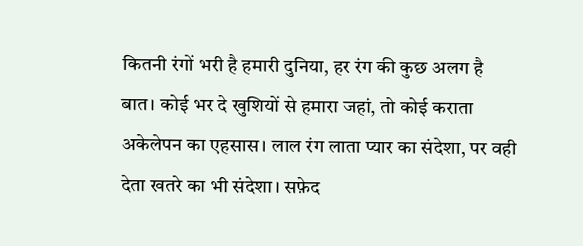कितनी रंगों भरी है हमारी दुनिया, हर रंग की कुछ अलग है बात। कोई भर दे खुशियों से हमारा जहां, तो कोई कराता अकेलेपन का एहसास। लाल रंग लाता प्यार का संदेशा, पर वही देता खतरे का भी संदेशा। सफ़ेद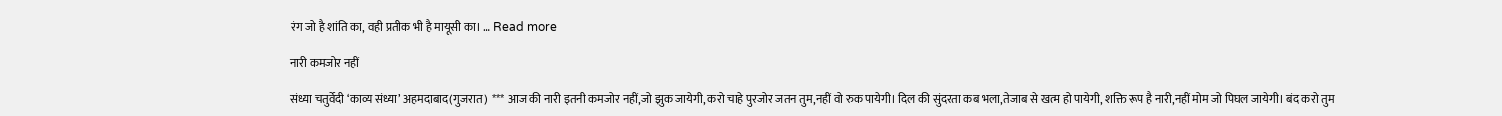रंग जो है शांति का, वही प्रतीक भी है मायूसी का। … Read more

नारी कमजोर नहीं

संध्या चतुर्वेदी ‘काव्य संध्या’ अहमदाबाद(गुजरात)  *** आज की नारी इतनी कमजोर नहीं,जो झुक जायेगी, करो चाहे पुरजोर जतन तुम,नहीं वो रुक पायेगी। दिल की सुंदरता कब भला,तेजाब से खत्म हो पायेगी, शक्ति रूप है नारी,नहीं मोम जो पिघल जायेगी। बंद करो तुम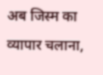अब जिस्म का व्यापार चलाना,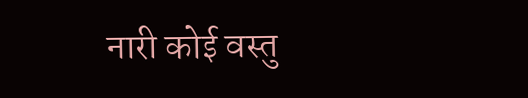नारी कोई वस्तु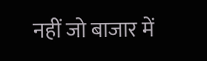नहीं जो बाजार में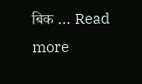बिक … Read more